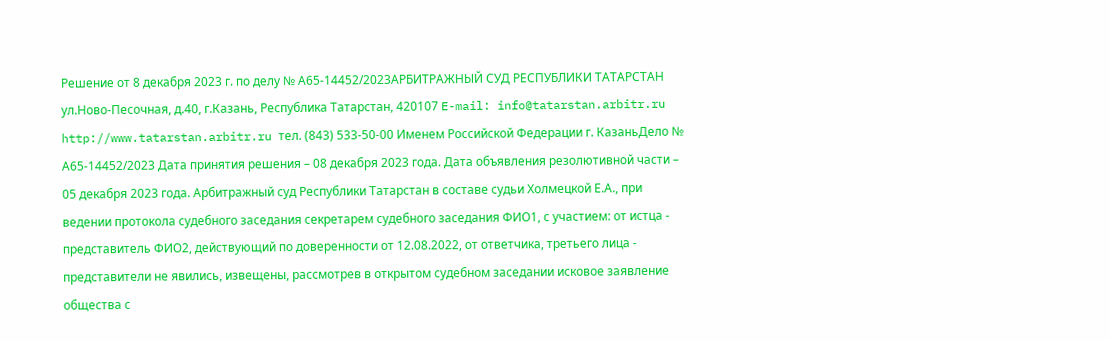Решение от 8 декабря 2023 г. по делу № А65-14452/2023АРБИТРАЖНЫЙ СУД РЕСПУБЛИКИ ТАТАРСТАН ул.Ново-Песочная, д.40, г.Казань, Республика Татарстан, 420107 E-mail: info@tatarstan.arbitr.ru http://www.tatarstan.arbitr.ru тел. (843) 533-50-00 Именем Российской Федерации г. КазаньДело № А65-14452/2023 Дата принятия решения – 08 декабря 2023 года. Дата объявления резолютивной части – 05 декабря 2023 года. Арбитражный суд Республики Татарстан в составе судьи Холмецкой Е.А., при ведении протокола судебного заседания секретарем судебного заседания ФИО1, с участием: от истца - представитель ФИО2, действующий по доверенности от 12.08.2022, от ответчика, третьего лица - представители не явились, извещены, рассмотрев в открытом судебном заседании исковое заявление общества с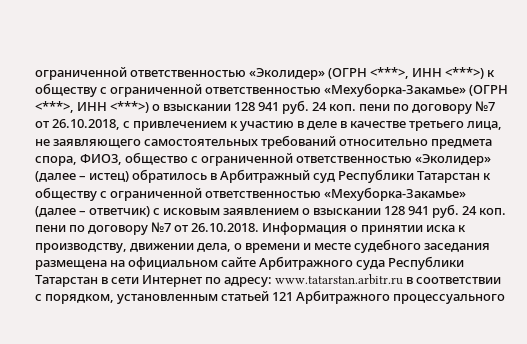ограниченной ответственностью «Эколидер» (ОГРН <***>, ИНН <***>) к обществу с ограниченной ответственностью «Мехуборка-Закамье» (ОГРН <***>, ИНН <***>) о взыскании 128 941 руб. 24 коп. пени по договору №7 от 26.10.2018, с привлечением к участию в деле в качестве третьего лица, не заявляющего самостоятельных требований относительно предмета спора, ФИО3, общество с ограниченной ответственностью «Эколидер» (далее – истец) обратилось в Арбитражный суд Республики Татарстан к обществу с ограниченной ответственностью «Мехуборка-Закамье» (далее – ответчик) с исковым заявлением о взыскании 128 941 руб. 24 коп. пени по договору №7 от 26.10.2018. Информация о принятии иска к производству, движении дела, о времени и месте судебного заседания размещена на официальном сайте Арбитражного суда Республики Татарстан в сети Интернет по адресу: www.tatarstan.arbitr.ru в соответствии с порядком, установленным статьей 121 Арбитражного процессуального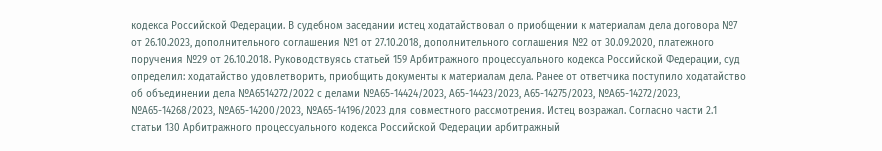кодекса Российской Федерации. В судебном заседании истец ходатайствовал о приобщении к материалам дела договора №7 от 26.10.2023, дополнительного соглашения №1 от 27.10.2018, дополнительного соглашения №2 от 30.09.2020, платежного поручения №29 от 26.10.2018. Руководствуясь статьей 159 Арбитражного процессуального кодекса Российской Федерации, суд определил: ходатайство удовлетворить, приобщить документы к материалам дела. Ранее от ответчика поступило ходатайство об объединении дела №А6514272/2022 с делами №А65-14424/2023, А65-14423/2023, А65-14275/2023, №А65-14272/2023, №А65-14268/2023, №А65-14200/2023, №А65-14196/2023 для совместного рассмотрения. Истец возражал. Согласно части 2.1 статьи 130 Арбитражного процессуального кодекса Российской Федерации арбитражный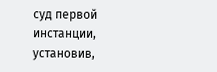суд первой инстанции, установив,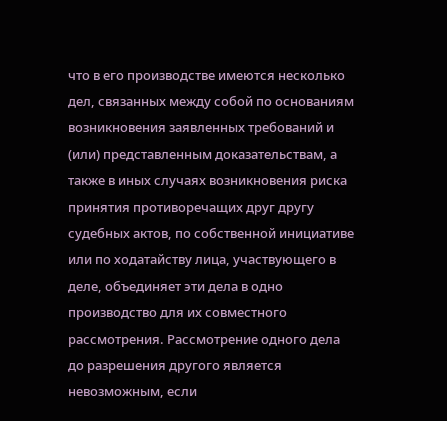что в его производстве имеются несколько дел, связанных между собой по основаниям возникновения заявленных требований и (или) представленным доказательствам, а также в иных случаях возникновения риска принятия противоречащих друг другу судебных актов, по собственной инициативе или по ходатайству лица, участвующего в деле, объединяет эти дела в одно производство для их совместного рассмотрения. Рассмотрение одного дела до разрешения другого является невозможным, если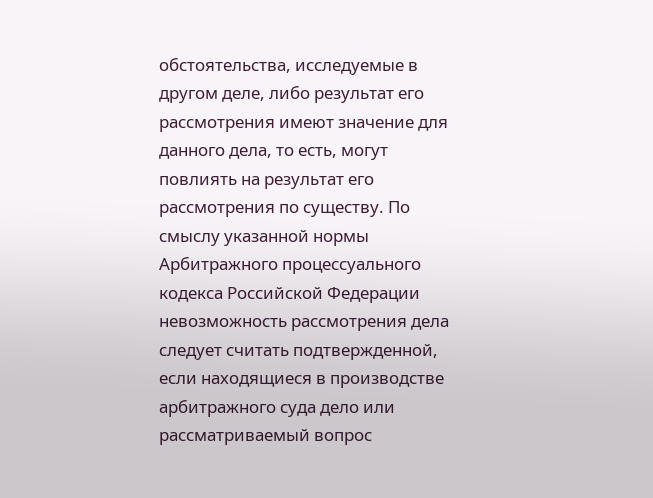обстоятельства, исследуемые в другом деле, либо результат его рассмотрения имеют значение для данного дела, то есть, могут повлиять на результат его рассмотрения по существу. По смыслу указанной нормы Арбитражного процессуального кодекса Российской Федерации невозможность рассмотрения дела следует считать подтвержденной, если находящиеся в производстве арбитражного суда дело или рассматриваемый вопрос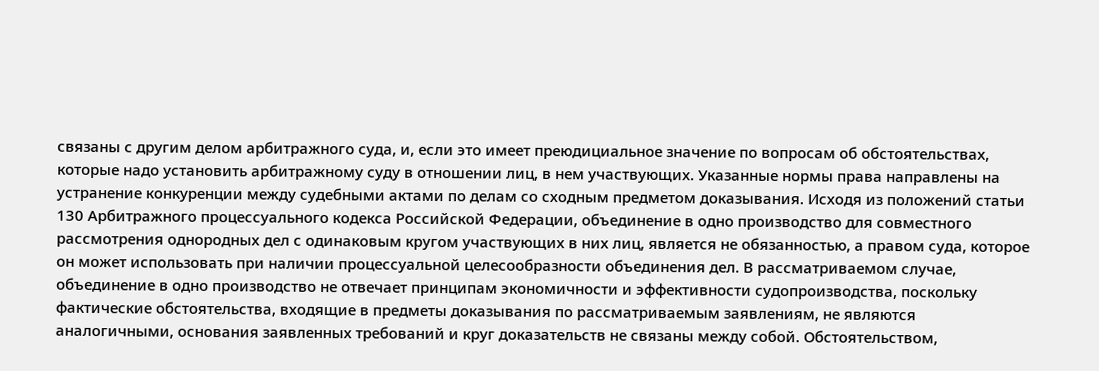связаны с другим делом арбитражного суда, и, если это имеет преюдициальное значение по вопросам об обстоятельствах, которые надо установить арбитражному суду в отношении лиц, в нем участвующих. Указанные нормы права направлены на устранение конкуренции между судебными актами по делам со сходным предметом доказывания. Исходя из положений статьи 130 Арбитражного процессуального кодекса Российской Федерации, объединение в одно производство для совместного рассмотрения однородных дел с одинаковым кругом участвующих в них лиц, является не обязанностью, а правом суда, которое он может использовать при наличии процессуальной целесообразности объединения дел. В рассматриваемом случае, объединение в одно производство не отвечает принципам экономичности и эффективности судопроизводства, поскольку фактические обстоятельства, входящие в предметы доказывания по рассматриваемым заявлениям, не являются аналогичными, основания заявленных требований и круг доказательств не связаны между собой. Обстоятельством,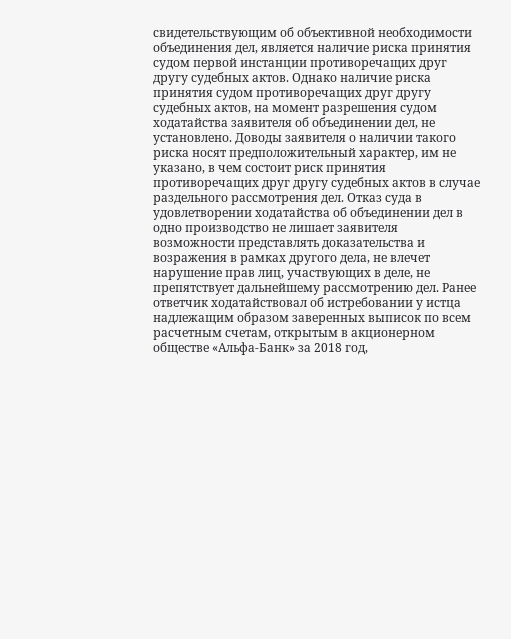свидетельствующим об объективной необходимости объединения дел, является наличие риска принятия судом первой инстанции противоречащих друг другу судебных актов. Однако наличие риска принятия судом противоречащих друг другу судебных актов, на момент разрешения судом ходатайства заявителя об объединении дел, не установлено. Доводы заявителя о наличии такого риска носят предположительный характер, им не указано, в чем состоит риск принятия противоречащих друг другу судебных актов в случае раздельного рассмотрения дел. Отказ суда в удовлетворении ходатайства об объединении дел в одно производство не лишает заявителя возможности представлять доказательства и возражения в рамках другого дела, не влечет нарушение прав лиц, участвующих в деле, не препятствует дальнейшему рассмотрению дел. Ранее ответчик ходатайствовал об истребовании у истца надлежащим образом заверенных выписок по всем расчетным счетам, открытым в акционерном обществе «Альфа-Банк» за 2018 год,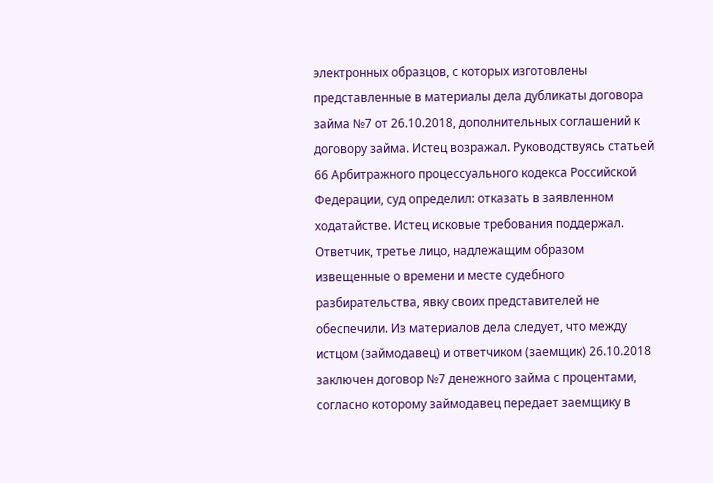электронных образцов, с которых изготовлены представленные в материалы дела дубликаты договора займа №7 от 26.10.2018, дополнительных соглашений к договору займа. Истец возражал. Руководствуясь статьей 66 Арбитражного процессуального кодекса Российской Федерации, суд определил: отказать в заявленном ходатайстве. Истец исковые требования поддержал. Ответчик, третье лицо, надлежащим образом извещенные о времени и месте судебного разбирательства, явку своих представителей не обеспечили. Из материалов дела следует, что между истцом (займодавец) и ответчиком (заемщик) 26.10.2018 заключен договор №7 денежного займа с процентами, согласно которому займодавец передает заемщику в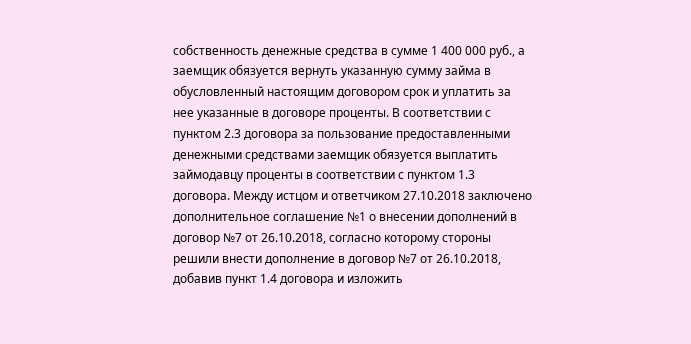собственность денежные средства в сумме 1 400 000 руб., а заемщик обязуется вернуть указанную сумму займа в обусловленный настоящим договором срок и уплатить за нее указанные в договоре проценты. В соответствии с пунктом 2.3 договора за пользование предоставленными денежными средствами заемщик обязуется выплатить займодавцу проценты в соответствии с пунктом 1.3 договора. Между истцом и ответчиком 27.10.2018 заключено дополнительное соглашение №1 о внесении дополнений в договор №7 от 26.10.2018, согласно которому стороны решили внести дополнение в договор №7 от 26.10.2018, добавив пункт 1.4 договора и изложить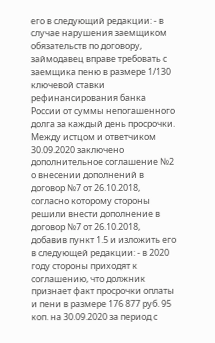его в следующий редакции: - в случае нарушения заемщиком обязательств по договору, займодавец вправе требовать с заемщика пеню в размере 1/130 ключевой ставки рефинансирования банка России от суммы непогашенного долга за каждый день просрочки. Между истцом и ответчиком 30.09.2020 заключено дополнительное соглашение №2 о внесении дополнений в договор №7 от 26.10.2018, согласно которому стороны решили внести дополнение в договор №7 от 26.10.2018, добавив пункт 1.5 и изложить его в следующей редакции: - в 2020 году стороны приходят к соглашению, что должник признает факт просрочки оплаты и пени в размере 176 877 руб. 95 коп. на 30.09.2020 за период с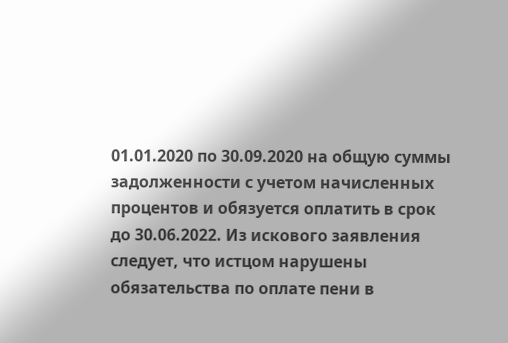01.01.2020 по 30.09.2020 на общую суммы задолженности с учетом начисленных процентов и обязуется оплатить в срок до 30.06.2022. Из искового заявления следует, что истцом нарушены обязательства по оплате пени в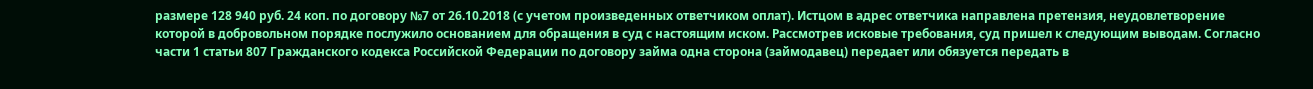размере 128 940 руб. 24 коп. по договору №7 от 26.10.2018 (с учетом произведенных ответчиком оплат). Истцом в адрес ответчика направлена претензия, неудовлетворение которой в добровольном порядке послужило основанием для обращения в суд с настоящим иском. Рассмотрев исковые требования, суд пришел к следующим выводам. Согласно части 1 статьи 807 Гражданского кодекса Российской Федерации по договору займа одна сторона (займодавец) передает или обязуется передать в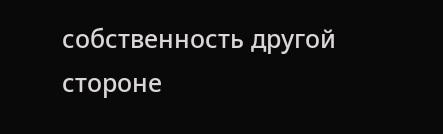собственность другой стороне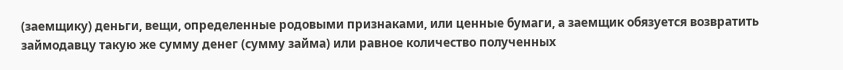(заемщику) деньги, вещи, определенные родовыми признаками, или ценные бумаги, а заемщик обязуется возвратить займодавцу такую же сумму денег (сумму займа) или равное количество полученных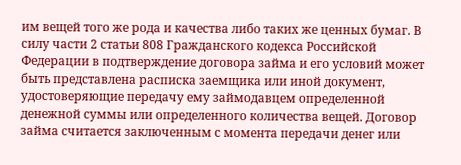им вещей того же рода и качества либо таких же ценных бумаг. В силу части 2 статьи 808 Гражданского кодекса Российской Федерации в подтверждение договора займа и его условий может быть представлена расписка заемщика или иной документ, удостоверяющие передачу ему займодавцем определенной денежной суммы или определенного количества вещей. Договор займа считается заключенным с момента передачи денег или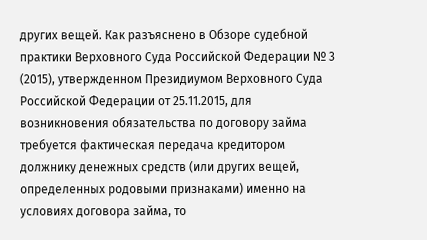других вещей. Как разъяснено в Обзоре судебной практики Верховного Суда Российской Федерации № 3 (2015), утвержденном Президиумом Верховного Суда Российской Федерации от 25.11.2015, для возникновения обязательства по договору займа требуется фактическая передача кредитором должнику денежных средств (или других вещей, определенных родовыми признаками) именно на условиях договора займа, то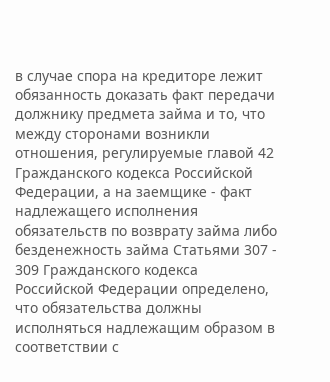в случае спора на кредиторе лежит обязанность доказать факт передачи должнику предмета займа и то, что между сторонами возникли отношения, регулируемые главой 42 Гражданского кодекса Российской Федерации, а на заемщике - факт надлежащего исполнения обязательств по возврату займа либо безденежность займа Статьями 307 - 309 Гражданского кодекса Российской Федерации определено, что обязательства должны исполняться надлежащим образом в соответствии с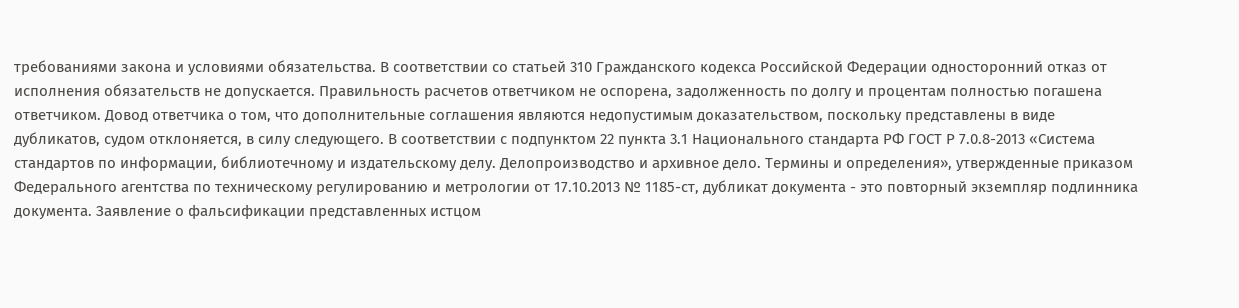требованиями закона и условиями обязательства. В соответствии со статьей 310 Гражданского кодекса Российской Федерации односторонний отказ от исполнения обязательств не допускается. Правильность расчетов ответчиком не оспорена, задолженность по долгу и процентам полностью погашена ответчиком. Довод ответчика о том, что дополнительные соглашения являются недопустимым доказательством, поскольку представлены в виде дубликатов, судом отклоняется, в силу следующего. В соответствии с подпунктом 22 пункта 3.1 Национального стандарта РФ ГОСТ Р 7.0.8-2013 «Система стандартов по информации, библиотечному и издательскому делу. Делопроизводство и архивное дело. Термины и определения», утвержденные приказом Федерального агентства по техническому регулированию и метрологии от 17.10.2013 № 1185-ст, дубликат документа - это повторный экземпляр подлинника документа. Заявление о фальсификации представленных истцом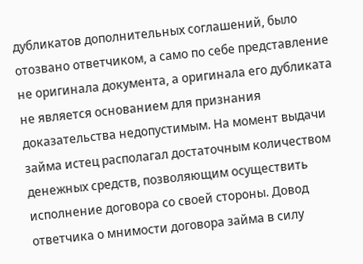дубликатов дополнительных соглашений, было отозвано ответчиком, а само по себе представление не оригинала документа, а оригинала его дубликата не является основанием для признания доказательства недопустимым. На момент выдачи займа истец располагал достаточным количеством денежных средств, позволяющим осуществить исполнение договора со своей стороны. Довод ответчика о мнимости договора займа в силу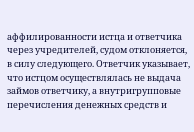аффилированности истца и ответчика через учредителей, судом отклоняется, в силу следующего. Ответчик указывает, что истцом осуществлялась не выдача займов ответчику, а внутригрупповые перечисления денежных средств и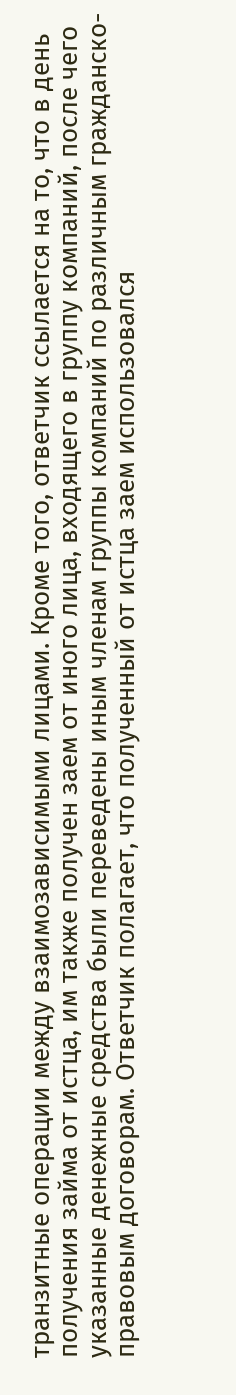транзитные операции между взаимозависимыми лицами. Кроме того, ответчик ссылается на то, что в день получения займа от истца, им также получен заем от иного лица, входящего в группу компаний, после чего указанные денежные средства были переведены иным членам группы компаний по различным гражданско-правовым договорам. Ответчик полагает, что полученный от истца заем использовался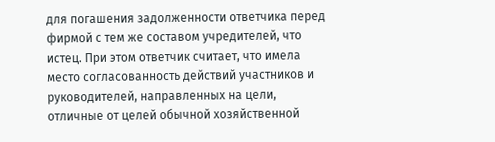для погашения задолженности ответчика перед фирмой с тем же составом учредителей, что истец. При этом ответчик считает, что имела место согласованность действий участников и руководителей, направленных на цели, отличные от целей обычной хозяйственной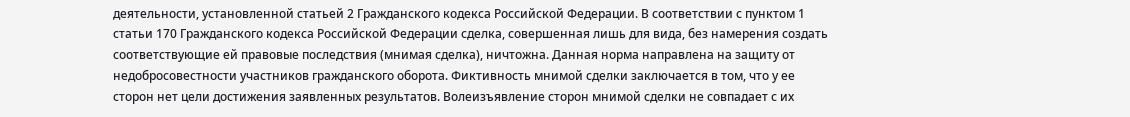деятельности, установленной статьей 2 Гражданского кодекса Российской Федерации. В соответствии с пунктом 1 статьи 170 Гражданского кодекса Российской Федерации сделка, совершенная лишь для вида, без намерения создать соответствующие ей правовые последствия (мнимая сделка), ничтожна. Данная норма направлена на защиту от недобросовестности участников гражданского оборота. Фиктивность мнимой сделки заключается в том, что у ее сторон нет цели достижения заявленных результатов. Волеизъявление сторон мнимой сделки не совпадает с их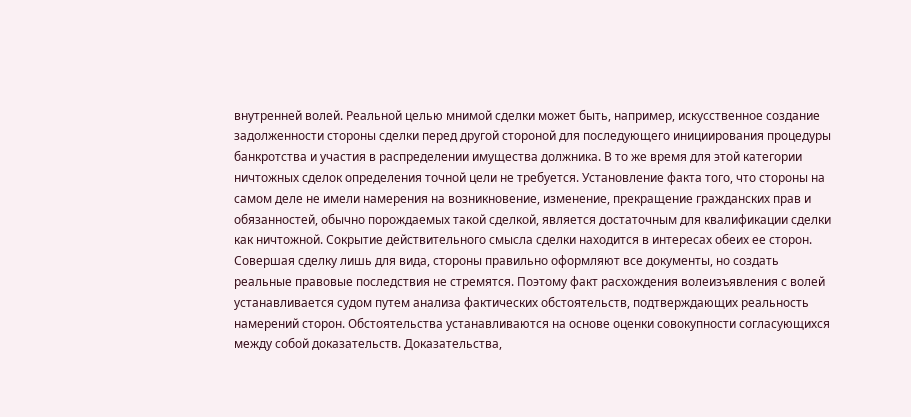внутренней волей. Реальной целью мнимой сделки может быть, например, искусственное создание задолженности стороны сделки перед другой стороной для последующего инициирования процедуры банкротства и участия в распределении имущества должника. В то же время для этой категории ничтожных сделок определения точной цели не требуется. Установление факта того, что стороны на самом деле не имели намерения на возникновение, изменение, прекращение гражданских прав и обязанностей, обычно порождаемых такой сделкой, является достаточным для квалификации сделки как ничтожной. Сокрытие действительного смысла сделки находится в интересах обеих ее сторон. Совершая сделку лишь для вида, стороны правильно оформляют все документы, но создать реальные правовые последствия не стремятся. Поэтому факт расхождения волеизъявления с волей устанавливается судом путем анализа фактических обстоятельств, подтверждающих реальность намерений сторон. Обстоятельства устанавливаются на основе оценки совокупности согласующихся между собой доказательств. Доказательства,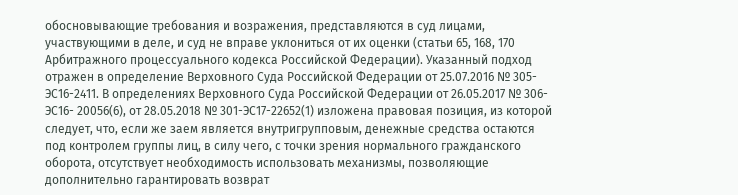обосновывающие требования и возражения, представляются в суд лицами, участвующими в деле, и суд не вправе уклониться от их оценки (статьи 65, 168, 170 Арбитражного процессуального кодекса Российской Федерации). Указанный подход отражен в определение Верховного Суда Российской Федерации от 25.07.2016 № 305-ЭС16-2411. В определениях Верховного Суда Российской Федерации от 26.05.2017 № 306-ЭС16- 20056(6), от 28.05.2018 № 301-ЭС17-22652(1) изложена правовая позиция, из которой следует, что, если же заем является внутригрупповым, денежные средства остаются под контролем группы лиц, в силу чего, с точки зрения нормального гражданского оборота, отсутствует необходимость использовать механизмы, позволяющие дополнительно гарантировать возврат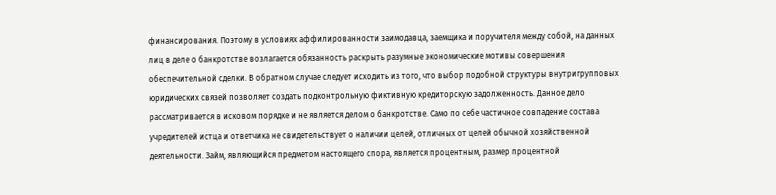финансирования. Поэтому в условиях аффилированности заимодавца, заемщика и поручителя между собой, на данных лиц в деле о банкротстве возлагается обязанность раскрыть разумные экономические мотивы совершения обеспечительной сделки. В обратном случае следует исходить из того, что выбор подобной структуры внутригрупповых юридических связей позволяет создать подконтрольную фиктивную кредиторскую задолженность. Данное дело рассматривается в исковом порядке и не является делом о банкротстве. Само по себе частичное совпадение состава учредителей истца и ответчика не свидетельствует о наличии целей, отличных от целей обычной хозяйственной деятельности. Займ, являющийся предметом настоящего спора, является процентным, размер процентной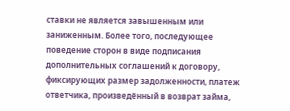ставки не является завышенным или заниженным. Более того, последующее поведение сторон в виде подписания дополнительных соглашений к договору, фиксирующих размер задолженности, платеж ответчика, произведённый в возврат займа,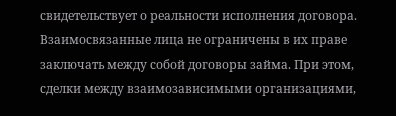свидетельствует о реальности исполнения договора. Взаимосвязанные лица не ограничены в их праве заключать между собой договоры займа. При этом, сделки между взаимозависимыми организациями,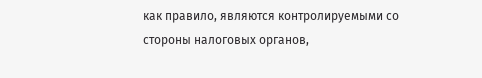как правило, являются контролируемыми со стороны налоговых органов,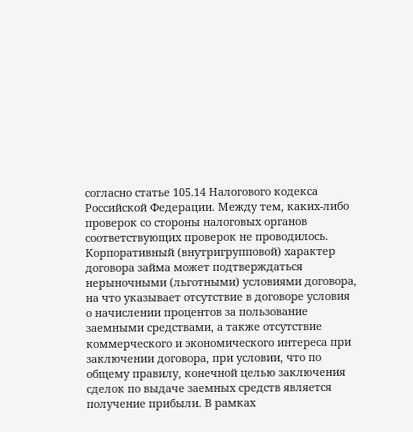согласно статье 105.14 Налогового кодекса Российской Федерации. Между тем, каких-либо проверок со стороны налоговых органов соответствующих проверок не проводилось. Корпоративный (внутригрупповой) характер договора займа может подтверждаться нерыночными (льготными) условиями договора, на что указывает отсутствие в договоре условия о начислении процентов за пользование заемными средствами, а также отсутствие коммерческого и экономического интереса при заключении договора, при условии, что по общему правилу, конечной целью заключения сделок по выдаче заемных средств является получение прибыли. В рамках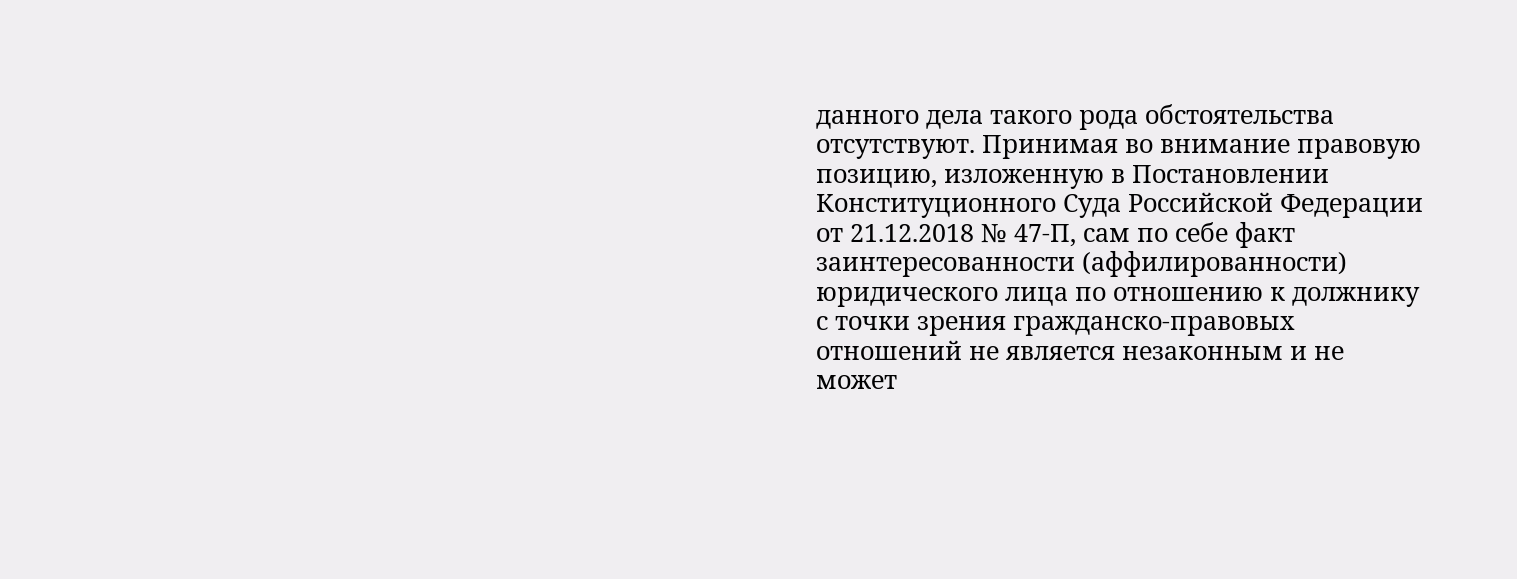данного дела такого рода обстоятельства отсутствуют. Принимая во внимание правовую позицию, изложенную в Постановлении Конституционного Суда Российской Федерации от 21.12.2018 № 47-П, сам по себе факт заинтересованности (аффилированности) юридического лица по отношению к должнику с точки зрения гражданско-правовых отношений не является незаконным и не может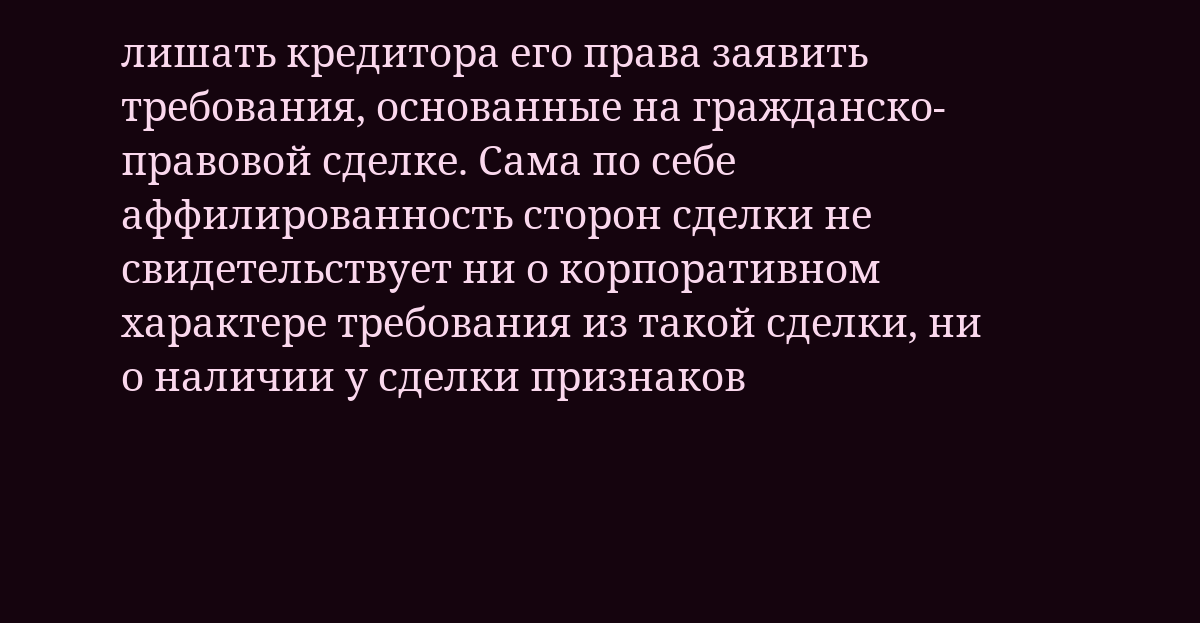лишать кредитора его права заявить требования, основанные на гражданско- правовой сделке. Сама по себе аффилированность сторон сделки не свидетельствует ни о корпоративном характере требования из такой сделки, ни о наличии у сделки признаков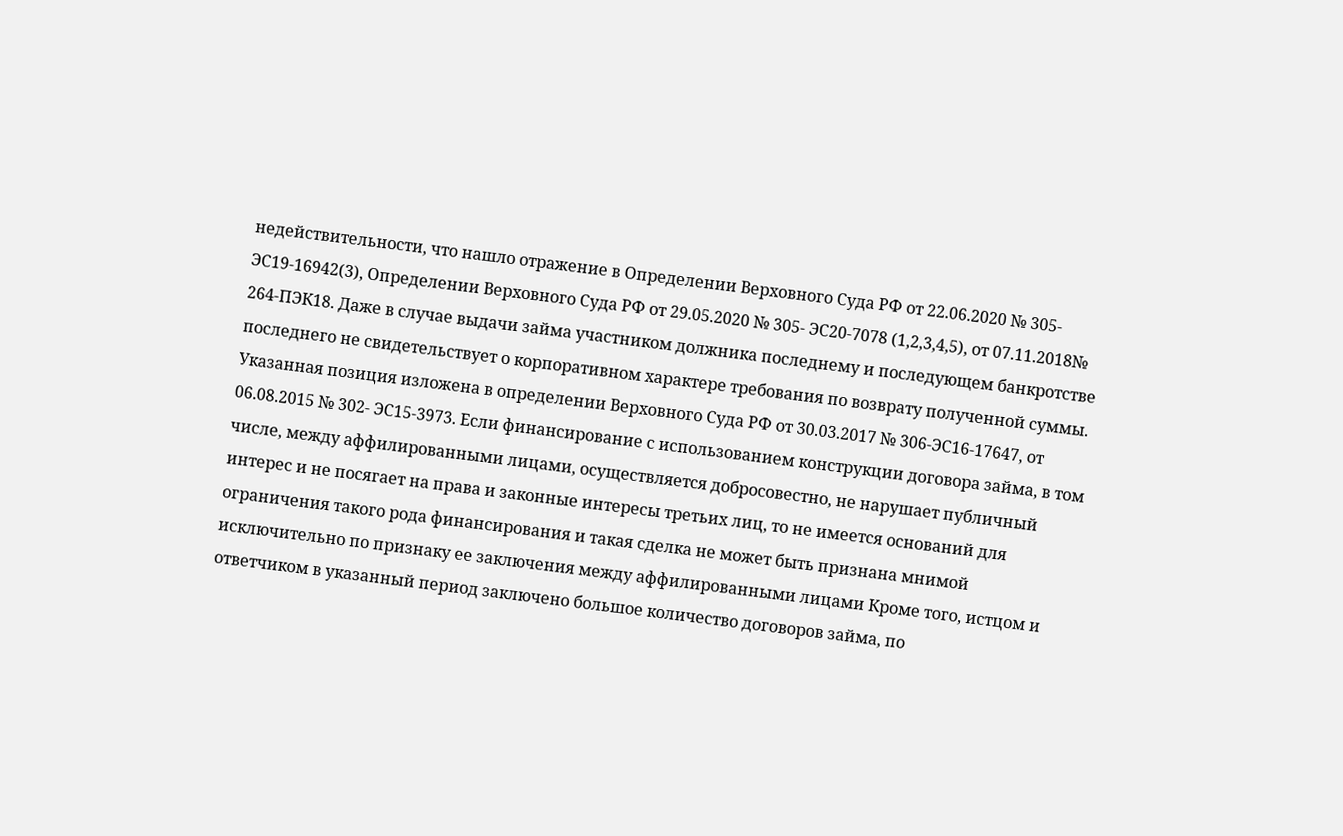недействительности, что нашло отражение в Определении Верховного Суда РФ от 22.06.2020 № 305-ЭС19-16942(3), Определении Верховного Суда РФ от 29.05.2020 № 305- ЭС20-7078 (1,2,3,4,5), от 07.11.2018№ 264-ПЭК18. Даже в случае выдачи займа участником должника последнему и последующем банкротстве последнего не свидетельствует о корпоративном характере требования по возврату полученной суммы. Указанная позиция изложена в определении Верховного Суда РФ от 30.03.2017 № 306-ЭС16-17647, от 06.08.2015 № 302- ЭС15-3973. Если финансирование с использованием конструкции договора займа, в том числе, между аффилированными лицами, осуществляется добросовестно, не нарушает публичный интерес и не посягает на права и законные интересы третьих лиц, то не имеется оснований для ограничения такого рода финансирования и такая сделка не может быть признана мнимой исключительно по признаку ее заключения между аффилированными лицами Кроме того, истцом и ответчиком в указанный период заключено большое количество договоров займа, по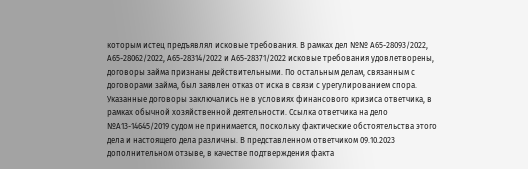которым истец предъявлял исковые требования. В рамках дел №№ А65-28093/2022, А65-28062/2022, А65-28314/2022 и А65-28371/2022 исковые требования удовлетворены, договоры займа признаны действительными. По остальным делам, связанным с договорами займа, был заявлен отказ от иска в связи с урегулированием спора. Указанные договоры заключались не в условиях финансового кризиса ответчика, в рамках обычной хозяйственной деятельности. Ссылка ответчика на дело №А13-14645/2019 судом не принимается, поскольку фактические обстоятельства этого дела и настоящего дела различны. В представленном ответчиком 09.10.2023 дополнительном отзыве, в качестве подтверждения факта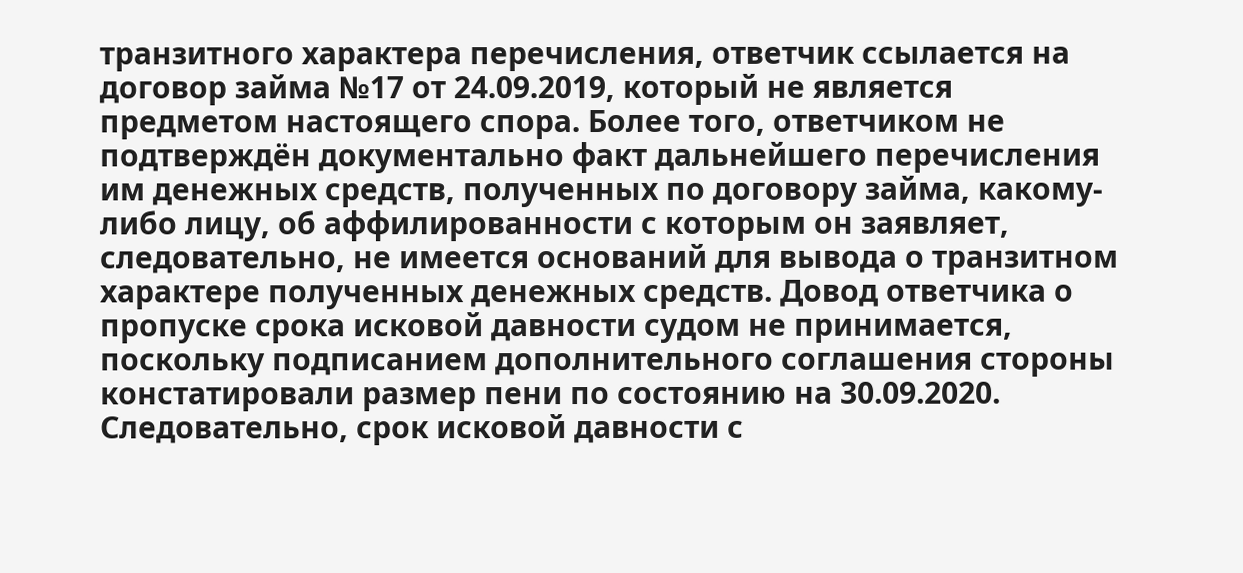транзитного характера перечисления, ответчик ссылается на договор займа №17 от 24.09.2019, который не является предметом настоящего спора. Более того, ответчиком не подтверждён документально факт дальнейшего перечисления им денежных средств, полученных по договору займа, какому-либо лицу, об аффилированности с которым он заявляет, следовательно, не имеется оснований для вывода о транзитном характере полученных денежных средств. Довод ответчика о пропуске срока исковой давности судом не принимается, поскольку подписанием дополнительного соглашения стороны констатировали размер пени по состоянию на 30.09.2020. Следовательно, срок исковой давности с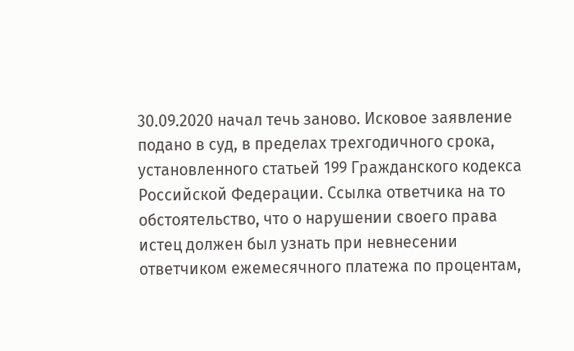30.09.2020 начал течь заново. Исковое заявление подано в суд, в пределах трехгодичного срока, установленного статьей 199 Гражданского кодекса Российской Федерации. Ссылка ответчика на то обстоятельство, что о нарушении своего права истец должен был узнать при невнесении ответчиком ежемесячного платежа по процентам,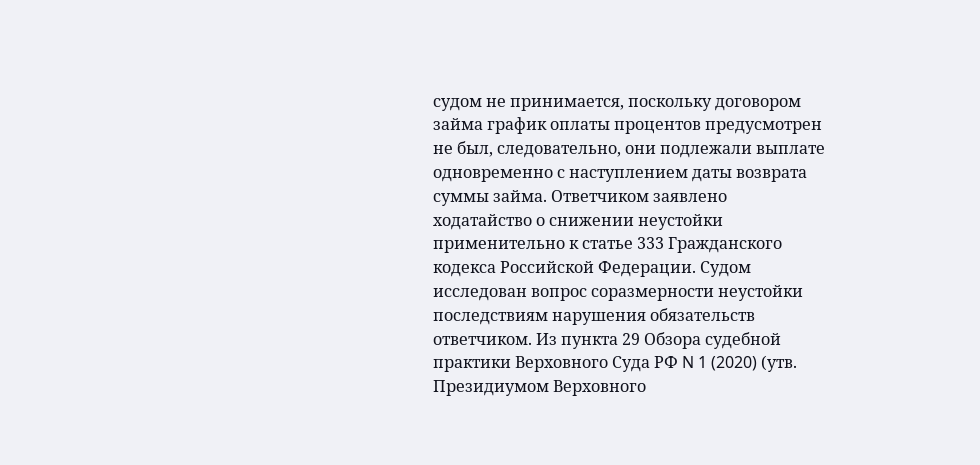судом не принимается, поскольку договором займа график оплаты процентов предусмотрен не был, следовательно, они подлежали выплате одновременно с наступлением даты возврата суммы займа. Ответчиком заявлено ходатайство о снижении неустойки применительно к статье 333 Гражданского кодекса Российской Федерации. Судом исследован вопрос соразмерности неустойки последствиям нарушения обязательств ответчиком. Из пункта 29 Обзора судебной практики Верховного Суда РФ N 1 (2020) (утв. Президиумом Верховного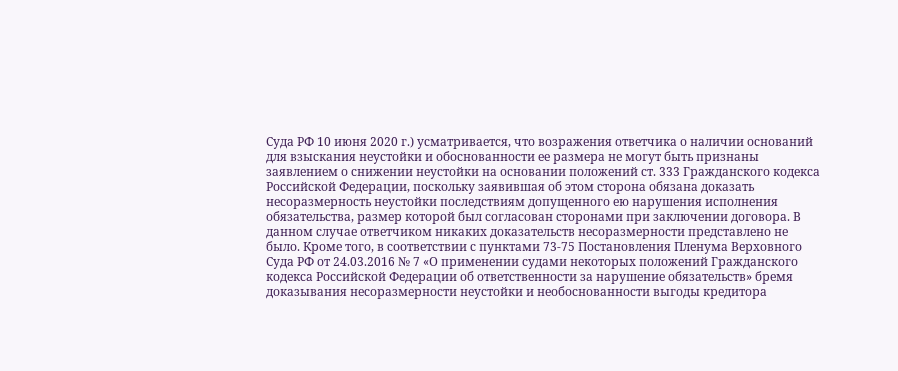Суда РФ 10 июня 2020 г.) усматривается, что возражения ответчика о наличии оснований для взыскания неустойки и обоснованности ее размера не могут быть признаны заявлением о снижении неустойки на основании положений ст. 333 Гражданского кодекса Российской Федерации, поскольку заявившая об этом сторона обязана доказать несоразмерность неустойки последствиям допущенного ею нарушения исполнения обязательства, размер которой был согласован сторонами при заключении договора. В данном случае ответчиком никаких доказательств несоразмерности представлено не было. Кроме того, в соответствии с пунктами 73-75 Постановления Пленума Верховного Суда РФ от 24.03.2016 № 7 «О применении судами некоторых положений Гражданского кодекса Российской Федерации об ответственности за нарушение обязательств» бремя доказывания несоразмерности неустойки и необоснованности выгоды кредитора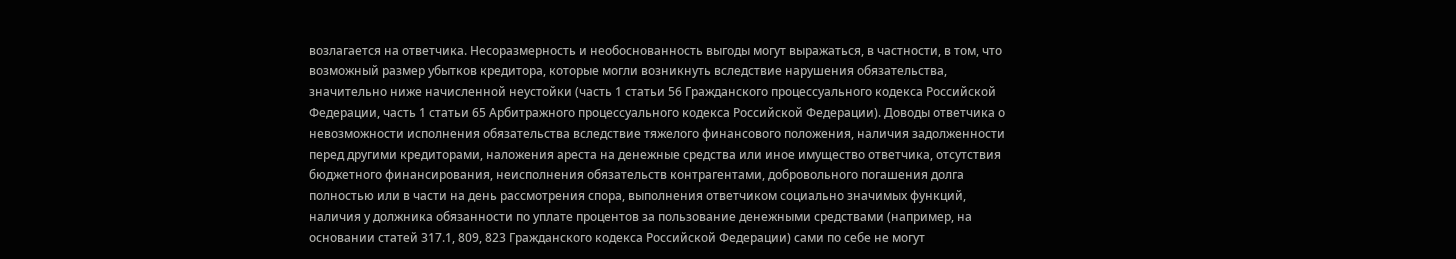возлагается на ответчика. Несоразмерность и необоснованность выгоды могут выражаться, в частности, в том, что возможный размер убытков кредитора, которые могли возникнуть вследствие нарушения обязательства, значительно ниже начисленной неустойки (часть 1 статьи 56 Гражданского процессуального кодекса Российской Федерации, часть 1 статьи 65 Арбитражного процессуального кодекса Российской Федерации). Доводы ответчика о невозможности исполнения обязательства вследствие тяжелого финансового положения, наличия задолженности перед другими кредиторами, наложения ареста на денежные средства или иное имущество ответчика, отсутствия бюджетного финансирования, неисполнения обязательств контрагентами, добровольного погашения долга полностью или в части на день рассмотрения спора, выполнения ответчиком социально значимых функций, наличия у должника обязанности по уплате процентов за пользование денежными средствами (например, на основании статей 317.1, 809, 823 Гражданского кодекса Российской Федерации) сами по себе не могут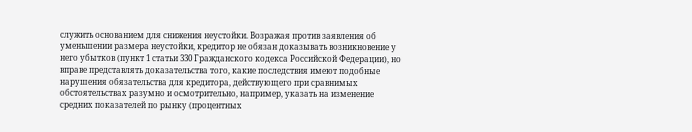служить основанием для снижения неустойки. Возражая против заявления об уменьшении размера неустойки, кредитор не обязан доказывать возникновение у него убытков (пункт 1 статьи 330 Гражданского кодекса Российской Федерации), но вправе представлять доказательства того, какие последствия имеют подобные нарушения обязательства для кредитора, действующего при сравнимых обстоятельствах разумно и осмотрительно, например, указать на изменение средних показателей по рынку (процентных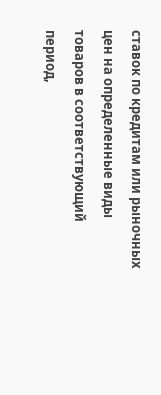ставок по кредитам или рыночных цен на определенные виды товаров в соответствующий период,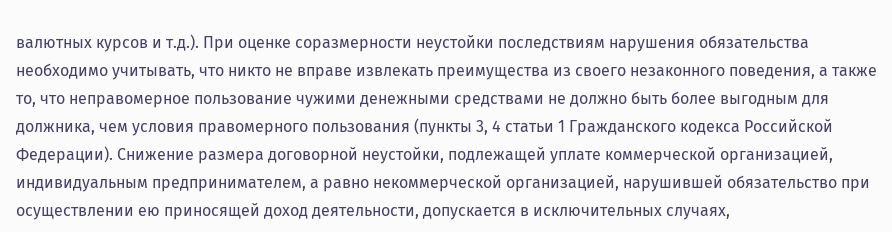валютных курсов и т.д.). При оценке соразмерности неустойки последствиям нарушения обязательства необходимо учитывать, что никто не вправе извлекать преимущества из своего незаконного поведения, а также то, что неправомерное пользование чужими денежными средствами не должно быть более выгодным для должника, чем условия правомерного пользования (пункты 3, 4 статьи 1 Гражданского кодекса Российской Федерации). Снижение размера договорной неустойки, подлежащей уплате коммерческой организацией, индивидуальным предпринимателем, а равно некоммерческой организацией, нарушившей обязательство при осуществлении ею приносящей доход деятельности, допускается в исключительных случаях,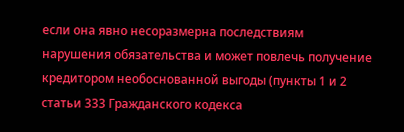если она явно несоразмерна последствиям нарушения обязательства и может повлечь получение кредитором необоснованной выгоды (пункты 1 и 2 статьи 333 Гражданского кодекса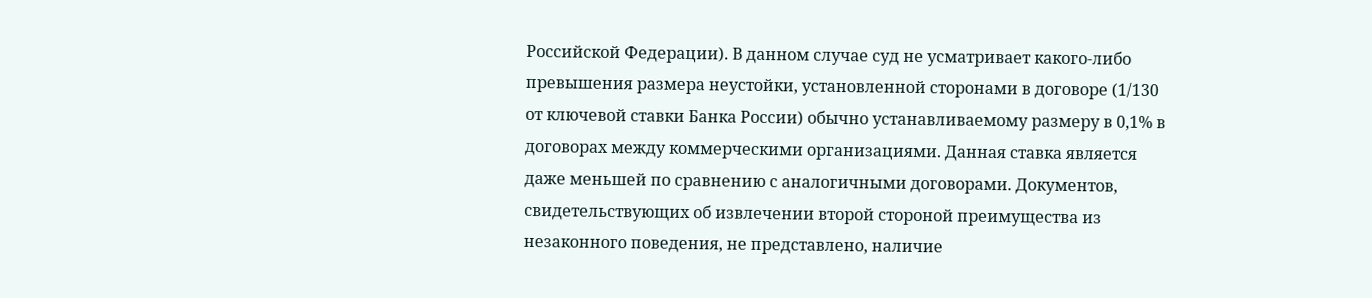Российской Федерации). В данном случае суд не усматривает какого-либо превышения размера неустойки, установленной сторонами в договоре (1/130 от ключевой ставки Банка России) обычно устанавливаемому размеру в 0,1% в договорах между коммерческими организациями. Данная ставка является даже меньшей по сравнению с аналогичными договорами. Документов, свидетельствующих об извлечении второй стороной преимущества из незаконного поведения, не представлено, наличие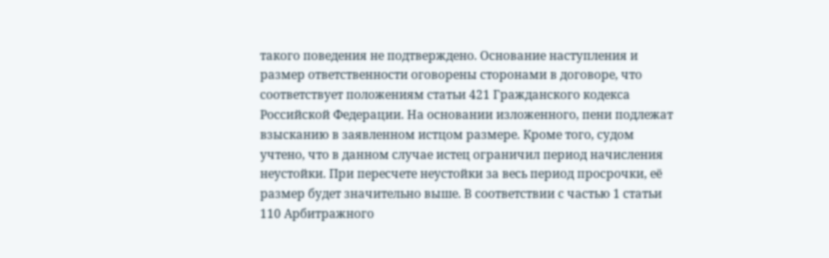такого поведения не подтверждено. Основание наступления и размер ответственности оговорены сторонами в договоре, что соответствует положениям статьи 421 Гражданского кодекса Российской Федерации. На основании изложенного, пени подлежат взысканию в заявленном истцом размере. Кроме того, судом учтено, что в данном случае истец ограничил период начисления неустойки. При пересчете неустойки за весь период просрочки, её размер будет значительно выше. В соответствии с частью 1 статьи 110 Арбитражного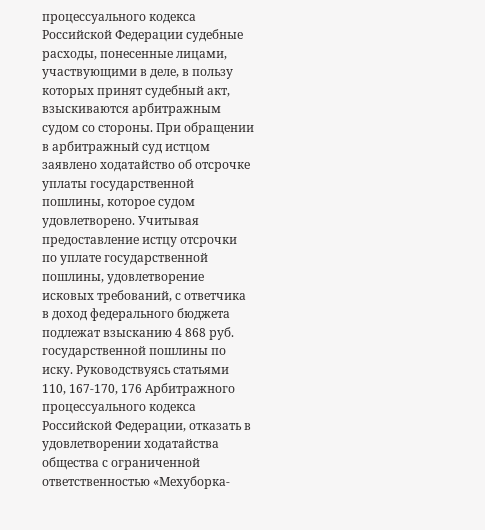процессуального кодекса Российской Федерации судебные расходы, понесенные лицами, участвующими в деле, в пользу которых принят судебный акт, взыскиваются арбитражным судом со стороны. При обращении в арбитражный суд истцом заявлено ходатайство об отсрочке уплаты государственной пошлины, которое судом удовлетворено. Учитывая предоставление истцу отсрочки по уплате государственной пошлины, удовлетворение исковых требований, с ответчика в доход федерального бюджета подлежат взысканию 4 868 руб. государственной пошлины по иску. Руководствуясь статьями 110, 167-170, 176 Арбитражного процессуального кодекса Российской Федерации, отказать в удовлетворении ходатайства общества с ограниченной ответственностью «Мехуборка-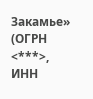Закамье» (ОГРН <***>, ИНН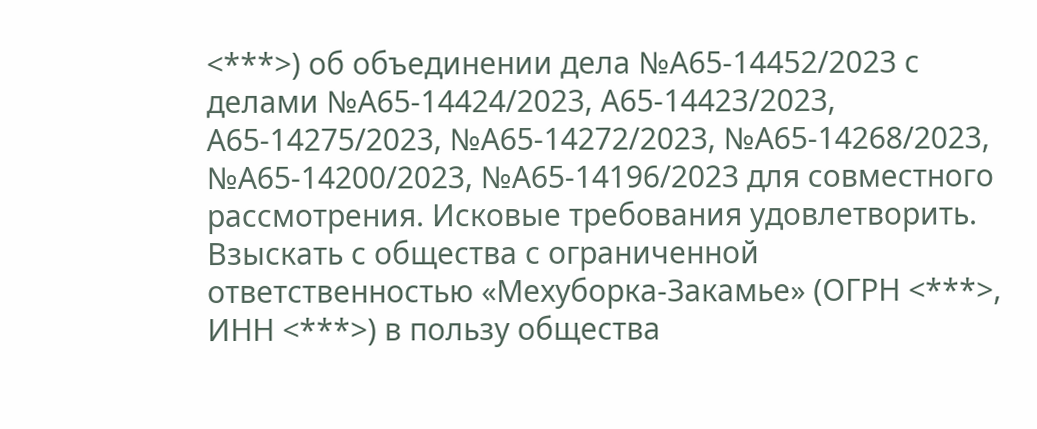<***>) об объединении дела №А65-14452/2023 с делами №А65-14424/2023, А65-14423/2023, А65-14275/2023, №А65-14272/2023, №А65-14268/2023, №А65-14200/2023, №А65-14196/2023 для совместного рассмотрения. Исковые требования удовлетворить. Взыскать с общества с ограниченной ответственностью «Мехуборка-Закамье» (ОГРН <***>, ИНН <***>) в пользу общества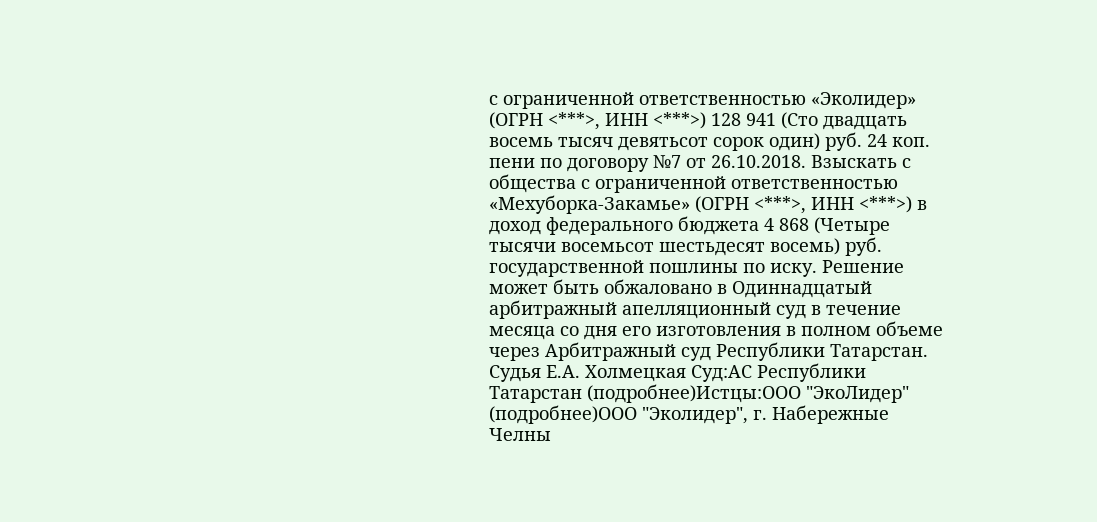с ограниченной ответственностью «Эколидер» (ОГРН <***>, ИНН <***>) 128 941 (Сто двадцать восемь тысяч девятьсот сорок один) руб. 24 коп. пени по договору №7 от 26.10.2018. Взыскать с общества с ограниченной ответственностью «Мехуборка-Закамье» (ОГРН <***>, ИНН <***>) в доход федерального бюджета 4 868 (Четыре тысячи восемьсот шестьдесят восемь) руб. государственной пошлины по иску. Решение может быть обжаловано в Одиннадцатый арбитражный апелляционный суд в течение месяца со дня его изготовления в полном объеме через Арбитражный суд Республики Татарстан. Судья Е.А. Холмецкая Суд:АС Республики Татарстан (подробнее)Истцы:ООО "ЭкоЛидер" (подробнее)ООО "Эколидер", г. Набережные Челны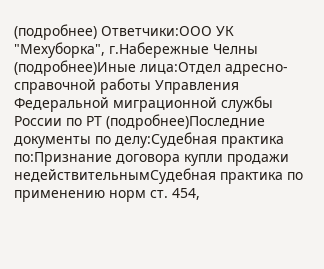(подробнее) Ответчики:ООО УК "Мехуборка", г.Набережные Челны (подробнее)Иные лица:Отдел адресно-справочной работы Управления Федеральной миграционной службы России по РТ (подробнее)Последние документы по делу:Судебная практика по:Признание договора купли продажи недействительнымСудебная практика по применению норм ст. 454,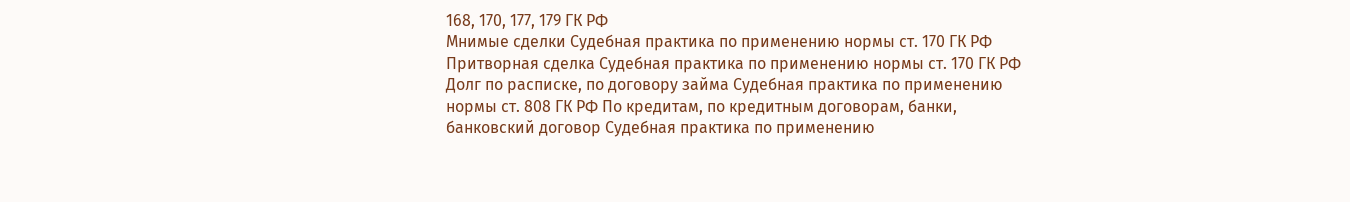168, 170, 177, 179 ГК РФ
Мнимые сделки Судебная практика по применению нормы ст. 170 ГК РФ Притворная сделка Судебная практика по применению нормы ст. 170 ГК РФ Долг по расписке, по договору займа Судебная практика по применению нормы ст. 808 ГК РФ По кредитам, по кредитным договорам, банки, банковский договор Судебная практика по применению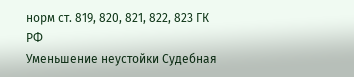норм ст. 819, 820, 821, 822, 823 ГК РФ
Уменьшение неустойки Судебная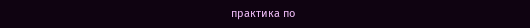практика по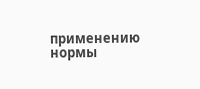применению нормы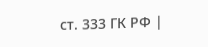ст. 333 ГК РФ |